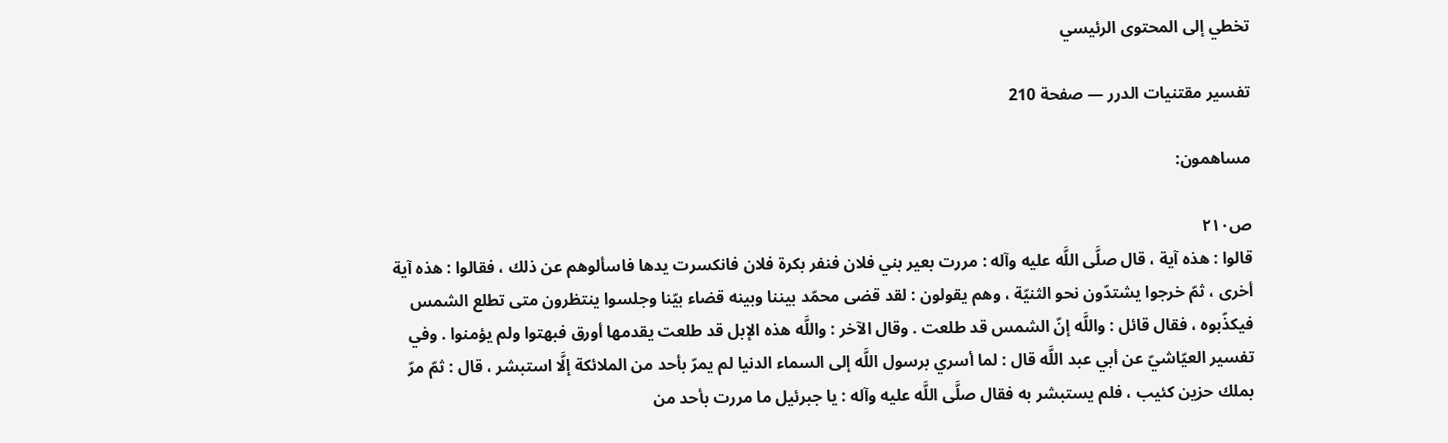تخطي إلى المحتوى الرئيسي

تفسير مقتنيات الدرر — صفحة 210

مساهمون:

ص٢١٠
قالوا : هذه آية ، قال صلَّى اللَّه عليه وآله : مررت بعير بني فلان فنفر بكرة فلان فانكسرت يدها فاسألوهم عن ذلك ، فقالوا : هذه آية أخرى ، ثمّ خرجوا يشتدّون نحو الثنيّة ، وهم يقولون : لقد قضى محمّد بيننا وبينه قضاء بيّنا وجلسوا ينتظرون متى تطلع الشمس فيكذّبوه ، فقال قائل : واللَّه إنّ الشمس قد طلعت . وقال الآخر : واللَّه هذه الإبل قد طلعت يقدمها أورق فبهتوا ولم يؤمنوا . وفي تفسير العيّاشيّ عن أبي عبد اللَّه قال : لما أسري برسول اللَّه إلى السماء الدنيا لم يمرّ بأحد من الملائكة إلَّا استبشر ، قال : ثمّ مرّ بملك حزين كئيب ، فلم يستبشر به فقال صلَّى اللَّه عليه وآله : يا جبرئيل ما مررت بأحد من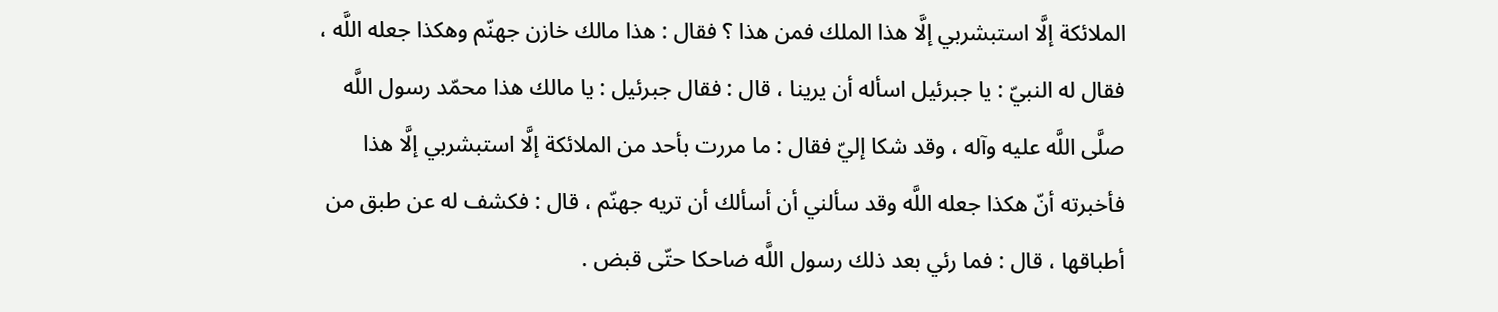الملائكة إلَّا استبشربي إلَّا هذا الملك فمن هذا ؟ فقال : هذا مالك خازن جهنّم وهكذا جعله اللَّه ، فقال له النبيّ : يا جبرئيل اسأله أن يرينا ، قال : فقال جبرئيل : يا مالك هذا محمّد رسول اللَّه صلَّى اللَّه عليه وآله ، وقد شكا إليّ فقال : ما مررت بأحد من الملائكة إلَّا استبشربي إلَّا هذا فأخبرته أنّ هكذا جعله اللَّه وقد سألني أن أسألك أن تريه جهنّم ، قال : فكشف له عن طبق من أطباقها ، قال : فما رئي بعد ذلك رسول اللَّه ضاحكا حتّى قبض .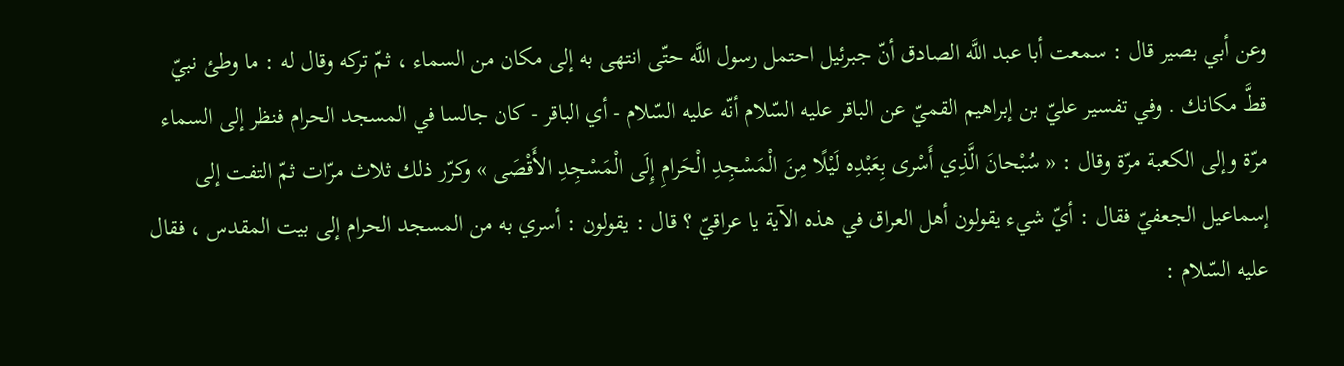وعن أبي بصير قال : سمعت أبا عبد اللَّه الصادق أنّ جبرئيل احتمل رسول اللَّه حتّى انتهى به إلى مكان من السماء ، ثمّ تركه وقال له : ما وطئ نبيّ قطَّ مكانك . وفي تفسير عليّ بن إبراهيم القميّ عن الباقر عليه السّلام أنّه عليه السّلام - أي الباقر - كان جالسا في المسجد الحرام فنظر إلى السماء مرّة وإلى الكعبة مرّة وقال : « سُبْحانَ الَّذِي أَسْرى بِعَبْدِه لَيْلًا مِنَ الْمَسْجِدِ الْحَرامِ إِلَى الْمَسْجِدِ الأَقْصَى » وكرّر ذلك ثلاث مرّات ثمّ التفت إلى إسماعيل الجعفيّ فقال : أيّ شيء يقولون أهل العراق في هذه الآية يا عراقيّ ؟ قال : يقولون : أسري به من المسجد الحرام إلى بيت المقدس ، فقال عليه السّلام :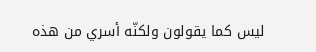ليس كما يقولون ولكنّه أسري من هذه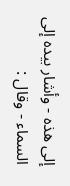إلى هذه - وأشار بيده إلى السماء - وقال :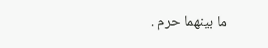ما بينهما حرم .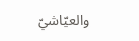والعيّاشيّ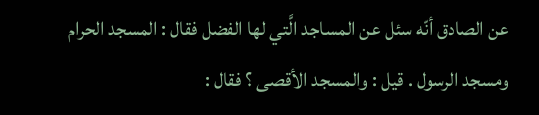عن الصادق أنّه سئل عن المساجد الَّتي لها الفضل فقال : المسجد الحرام ومسجد الرسول . قيل : والمسجد الأقصى ؟ فقال :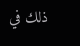ذلك في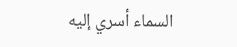السماء أسري إليه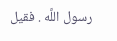رسول اللَّه . فقيل